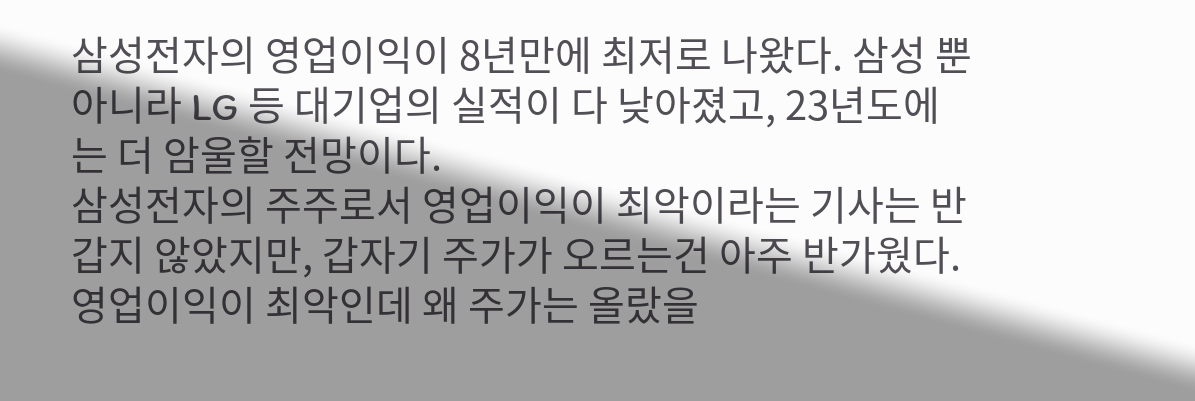삼성전자의 영업이익이 8년만에 최저로 나왔다. 삼성 뿐 아니라 LG 등 대기업의 실적이 다 낮아졌고, 23년도에는 더 암울할 전망이다.
삼성전자의 주주로서 영업이익이 최악이라는 기사는 반갑지 않았지만, 갑자기 주가가 오르는건 아주 반가웠다. 영업이익이 최악인데 왜 주가는 올랐을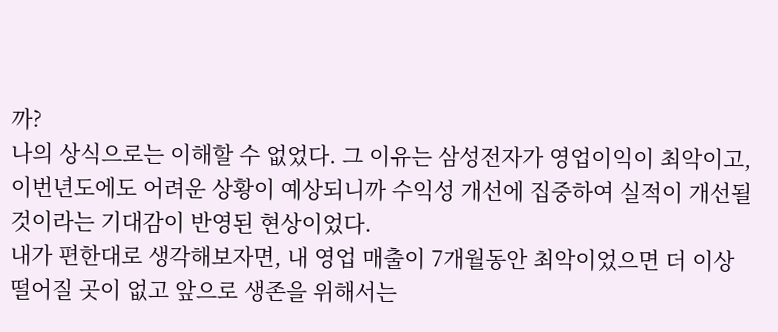까?
나의 상식으로는 이해할 수 없었다. 그 이유는 삼성전자가 영업이익이 최악이고, 이번년도에도 어려운 상황이 예상되니까 수익성 개선에 집중하여 실적이 개선될 것이라는 기대감이 반영된 현상이었다.
내가 편한대로 생각해보자면, 내 영업 매출이 7개월동안 최악이었으면 더 이상 떨어질 곳이 없고 앞으로 생존을 위해서는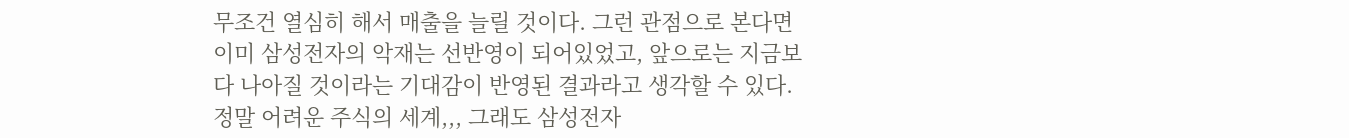무조건 열심히 해서 매출을 늘릴 것이다. 그런 관점으로 본다면 이미 삼성전자의 악재는 선반영이 되어있었고, 앞으로는 지금보다 나아질 것이라는 기대감이 반영된 결과라고 생각할 수 있다.
정말 어려운 주식의 세계,,, 그래도 삼성전자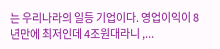는 우리나라의 일등 기업이다. 영업이익이 8년만에 최저인데 4조원대라니 ,...